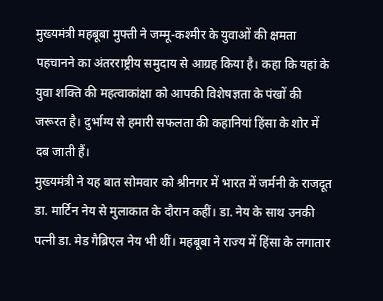मुख्यमंत्री महबूबा मुफ्ती ने जम्मू-कश्मीर के युवाओं की क्षमता पहचानने का अंतरराष्ट्रीय समुदाय से आग्रह किया है। कहा कि यहां के युवा शक्ति की महत्वाकांक्षा को आपकी विशेषज्ञता के पंखों की जरूरत है। दुर्भाग्य से हमारी सफलता की कहानियां हिंसा के शोर में दब जाती हैं।
मुख्यमंत्री ने यह बात सोमवार को श्रीनगर में भारत में जर्मनी के राजदूत डा. मार्टिन नेय से मुलाकात के दौरान कहीं। डा. नेय के साथ उनकी पत्नी डा. मेड गैब्रिएल नेय भी थीं। महबूबा ने राज्य में हिंसा के लगातार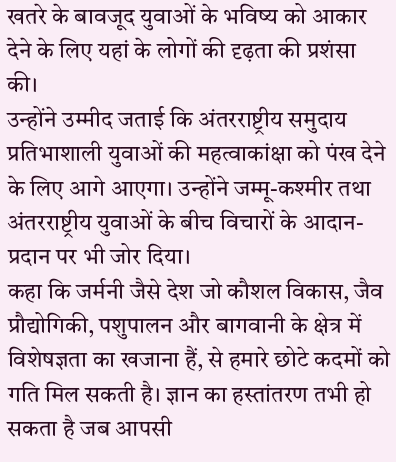खतरे के बावजूद युवाओं के भविष्य को आकार देने के लिए यहां के लोगों की दृढ़ता की प्रशंसा की।
उन्होंने उम्मीद जताई कि अंतरराष्ट्रीय समुदाय प्रतिभाशाली युवाओं की महत्वाकांक्षा को पंख देने के लिए आगे आएगा। उन्होंने जम्मू-कश्मीर तथा अंतरराष्ट्रीय युवाओं के बीच विचारों के आदान-प्रदान पर भी जोर दिया।
कहा कि जर्मनी जैसे देश जो कौशल विकास, जैव प्रौद्योगिकी, पशुपालन और बागवानी के क्षेत्र में विशेषज्ञता का खजाना हैं, से हमारे छोटे कदमों को गति मिल सकती है। ज्ञान का हस्तांतरण तभी हो सकता है जब आपसी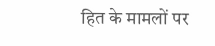हित के मामलों पर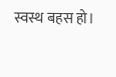स्वस्थ बहस हो।